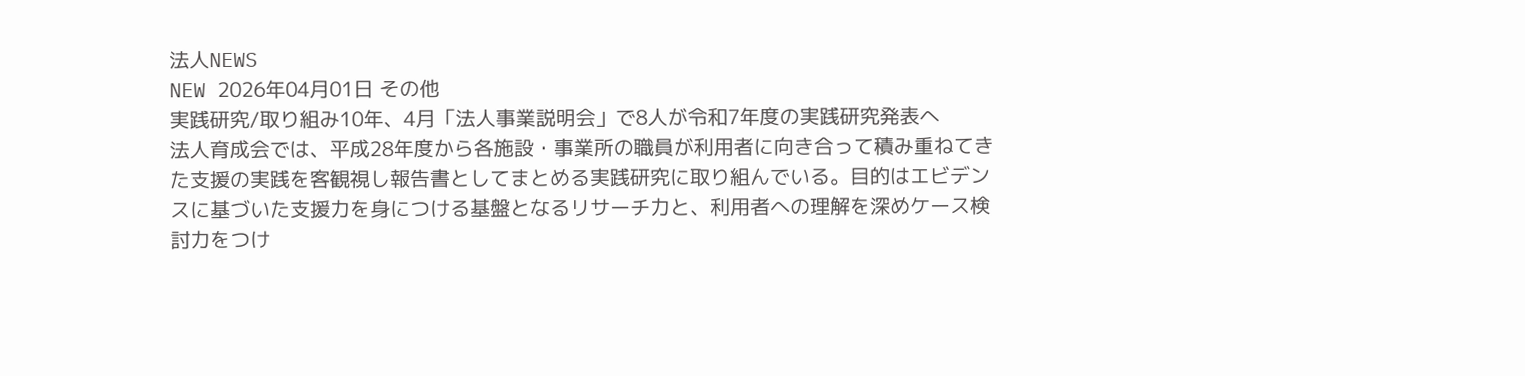法人NEWS
NEW 2026年04月01日 その他
実践研究/取り組み10年、4月「法人事業説明会」で8人が令和7年度の実践研究発表へ
法人育成会では、平成28年度から各施設・事業所の職員が利用者に向き合って積み重ねてきた支援の実践を客観視し報告書としてまとめる実践研究に取り組んでいる。目的はエビデンスに基づいた支援力を身につける基盤となるリサーチ力と、利用者への理解を深めケース検討力をつけ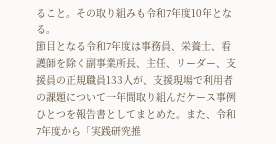ること。その取り組みも令和7年度10年となる。
節目となる令和7年度は事務員、栄養士、看護師を除く副事業所長、主任、リーダー、支援員の正規職員133人が、支援現場で利用者の課題について一年間取り組んだケース事例ひとつを報告書としてまとめた。また、令和7年度から「実践研究推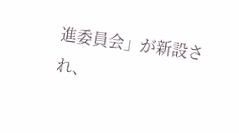進委員会」が新設され、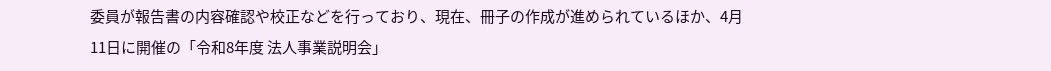委員が報告書の内容確認や校正などを行っており、現在、冊子の作成が進められているほか、4月11日に開催の「令和8年度 法人事業説明会」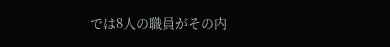では8人の職員がその内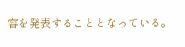容を発表することとなっている。